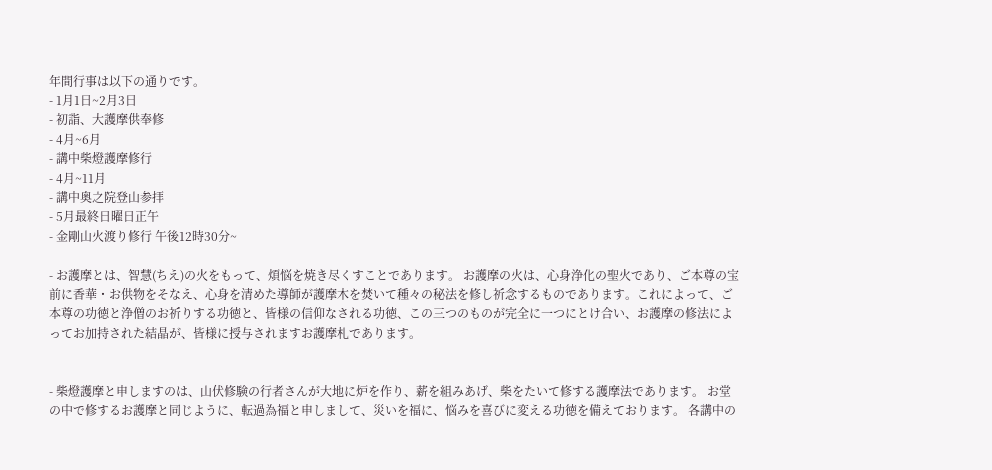年間行事は以下の通りです。
- 1月1日~2月3日
- 初詣、大護摩供奉修
- 4月~6月
- 講中柴燈護摩修行
- 4月~11月
- 講中奥之院登山参拝
- 5月最終日曜日正午
- 金剛山火渡り修行 午後12時30分~

- お護摩とは、智慧(ちえ)の火をもって、煩悩を焼き尽くすことであります。 お護摩の火は、心身浄化の聖火であり、ご本尊の宝前に香華・お供物をそなえ、心身を清めた導師が護摩木を焚いて種々の秘法を修し祈念するものであります。これによって、ご本尊の功徳と浄僧のお祈りする功徳と、皆様の信仰なされる功徳、この三つのものが完全に一つにとけ合い、お護摩の修法によってお加持された結晶が、皆様に授与されますお護摩札であります。


- 柴燈護摩と申しますのは、山伏修験の行者さんが大地に炉を作り、薪を組みあげ、柴をたいて修する護摩法であります。 お堂の中で修するお護摩と同じように、転過為福と申しまして、災いを福に、悩みを喜びに変える功徳を備えております。 各講中の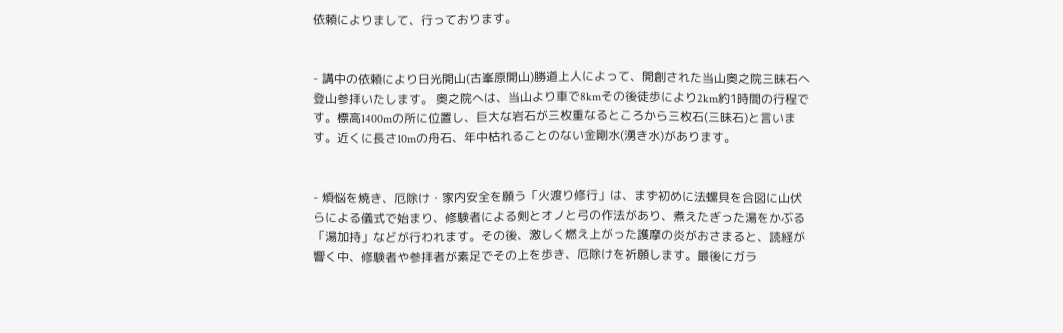依頼によりまして、行っております。


- 講中の依頼により日光開山(古峯原開山)勝道上人によって、開創された当山奥之院三昧石へ登山参拝いたします。 奥之院へは、当山より車で8kmその後徒歩により2km約1時間の行程です。標高1400mの所に位置し、巨大な岩石が三枚重なるところから三枚石(三昧石)と言います。近くに長さ10mの舟石、年中枯れることのない金剛水(湧き水)があります。


- 煩悩を焼き、厄除け・家内安全を願う「火渡り修行」は、まず初めに法螺貝を合図に山伏らによる儀式で始まり、修験者による剣とオノと弓の作法があり、煮えたぎった湯をかぶる「湯加持」などが行われます。その後、激しく燃え上がった護摩の炎がおさまると、読経が響く中、修験者や参拝者が素足でその上を歩き、厄除けを祈願します。最後にガラ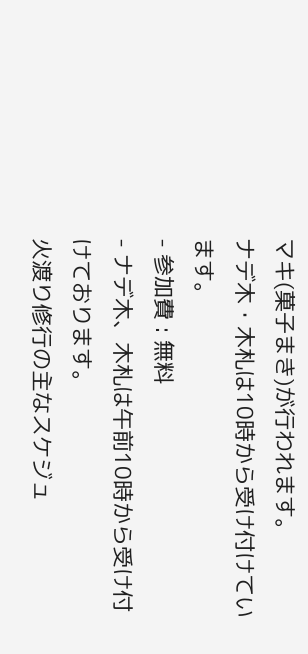マキ(菓子まき)が行われます。
ナデ木・木札は10時から受け付けています。
- 参加費 : 無料
- ナデ木、木札は午前10時から受け付けております。
火渡り修行の主なスケジュ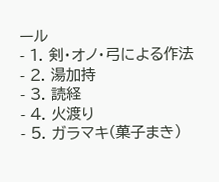ール
- 1. 剣・オノ・弓による作法
- 2. 湯加持
- 3. 読経
- 4. 火渡り
- 5. ガラマキ(菓子まき)